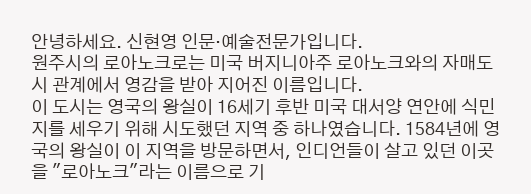안녕하세요. 신현영 인문·예술전문가입니다.
원주시의 로아노크로는 미국 버지니아주 로아노크와의 자매도시 관계에서 영감을 받아 지어진 이름입니다.
이 도시는 영국의 왕실이 16세기 후반 미국 대서양 연안에 식민지를 세우기 위해 시도했던 지역 중 하나였습니다. 1584년에 영국의 왕실이 이 지역을 방문하면서, 인디언들이 살고 있던 이곳을 "로아노크"라는 이름으로 기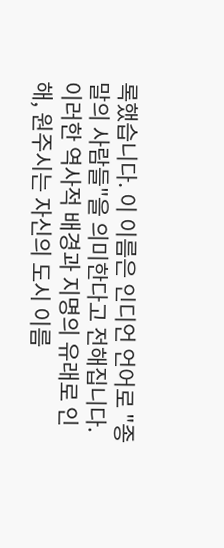록했습니다. 이 이름은 인디언 언어로 "종말의 사람들"을 의미한다고 전해집니다. 이러한 역사적 배경과 지명의 유래로 인해, 원주시는 자신의 도시 이름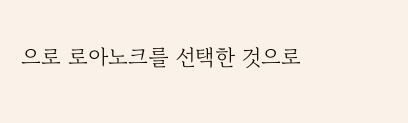으로 로아노크를 선택한 것으로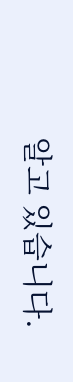알고 있습니다.